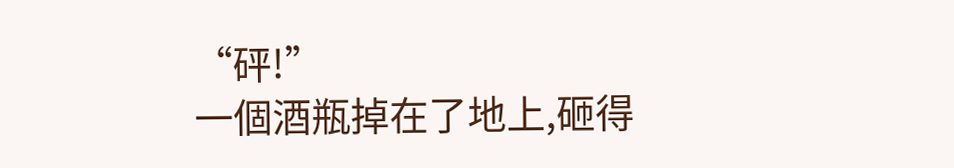“砰!”
一個酒瓶掉在了地上,砸得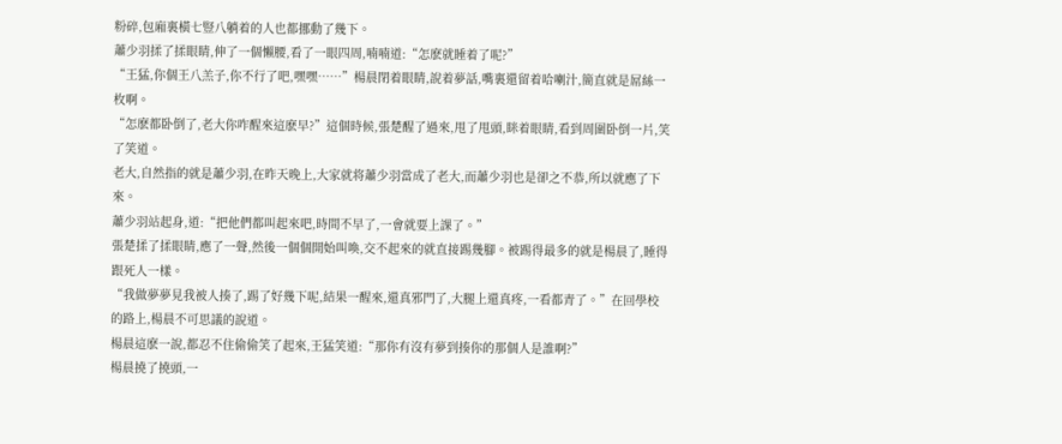粉碎,包廂裏橫七豎八躺着的人也都挪動了幾下。
蕭少羽揉了揉眼睛,伸了一個懶腰,看了一眼四周,喃喃道:“怎麽就睡着了呢?”
“王猛,你個王八羔子,你不行了吧,嘿嘿……”楊晨閉着眼睛,說着夢話,嘴裏還留着哈喇汁,簡直就是屌絲一枚啊。
“怎麽都卧倒了,老大你咋醒來這麽早?”這個時候,張楚醒了過來,甩了甩頭,眯着眼睛,看到周圍卧倒一片,笑了笑道。
老大,自然指的就是蕭少羽,在昨天晚上,大家就将蕭少羽當成了老大,而蕭少羽也是卻之不恭,所以就應了下來。
蕭少羽站起身,道:“把他們都叫起來吧,時間不早了,一會就要上課了。”
張楚揉了揉眼睛,應了一聲,然後一個個開始叫喚,交不起來的就直接踢幾腳。被踢得最多的就是楊晨了,睡得跟死人一樣。
“我做夢夢見我被人揍了,踢了好幾下呢,結果一醒來,還真邪門了,大腿上還真疼,一看都青了。”在回學校的路上,楊晨不可思議的說道。
楊晨這麽一說,都忍不住偷偷笑了起來,王猛笑道:“那你有沒有夢到揍你的那個人是誰啊?”
楊晨撓了撓頭,一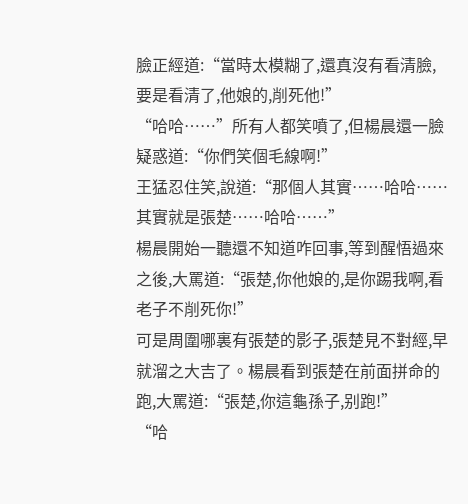臉正經道:“當時太模糊了,還真沒有看清臉,要是看清了,他娘的,削死他!”
“哈哈……”所有人都笑噴了,但楊晨還一臉疑惑道:“你們笑個毛線啊!”
王猛忍住笑,說道:“那個人其實……哈哈……其實就是張楚……哈哈……”
楊晨開始一聽還不知道咋回事,等到醒悟過來之後,大罵道:“張楚,你他娘的,是你踢我啊,看老子不削死你!”
可是周圍哪裏有張楚的影子,張楚見不對經,早就溜之大吉了。楊晨看到張楚在前面拼命的跑,大罵道:“張楚,你這龜孫子,别跑!”
“哈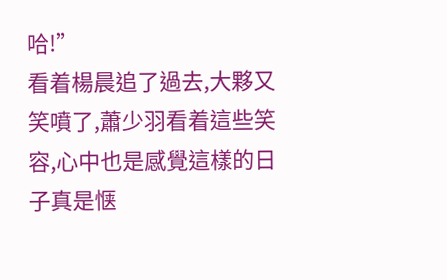哈!”
看着楊晨追了過去,大夥又笑噴了,蕭少羽看着這些笑容,心中也是感覺這樣的日子真是惬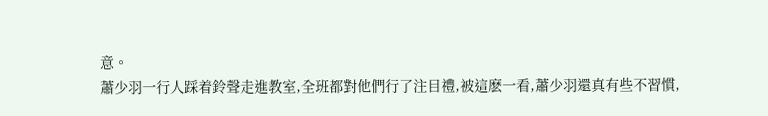意。
蕭少羽一行人踩着鈴聲走進教室,全班都對他們行了注目禮,被這麽一看,蕭少羽還真有些不習慣,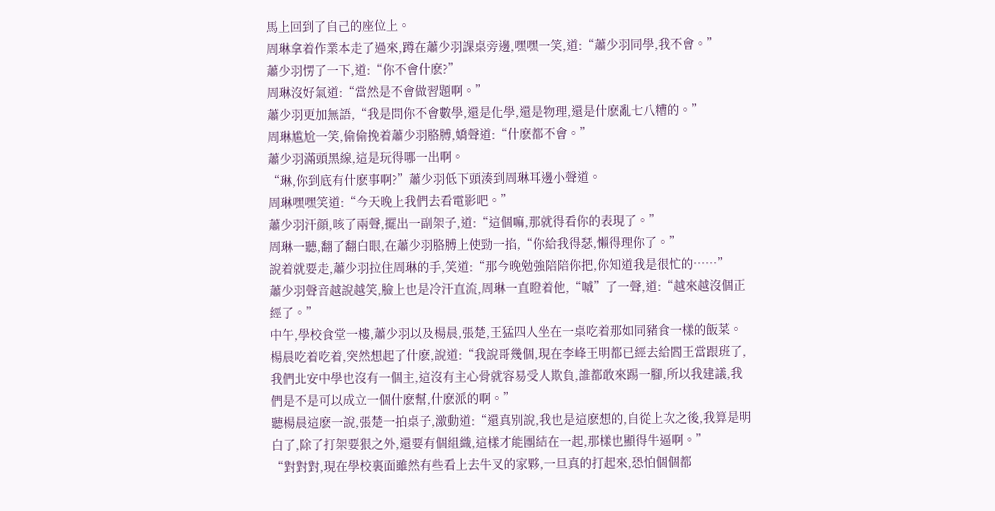馬上回到了自己的座位上。
周琳拿着作業本走了過來,蹲在蕭少羽課桌旁邊,嘿嘿一笑,道:“蕭少羽同學,我不會。”
蕭少羽愣了一下,道:“你不會什麽?”
周琳沒好氣道:“當然是不會做習題啊。”
蕭少羽更加無語,“我是問你不會數學,還是化學,還是物理,還是什麽亂七八糟的。”
周琳尴尬一笑,偷偷挽着蕭少羽胳膊,嬌聲道:“什麽都不會。”
蕭少羽滿頭黑線,這是玩得哪一出啊。
“琳,你到底有什麽事啊?”蕭少羽低下頭湊到周琳耳邊小聲道。
周琳嘿嘿笑道:“今天晚上我們去看電影吧。”
蕭少羽汗顔,咳了兩聲,擺出一副架子,道:“這個嘛,那就得看你的表現了。”
周琳一聽,翻了翻白眼,在蕭少羽胳膊上使勁一掐,“你給我得瑟,懶得理你了。”
說着就要走,蕭少羽拉住周琳的手,笑道:“那今晚勉強陪陪你把,你知道我是很忙的……”
蕭少羽聲音越說越笑,臉上也是冷汗直流,周琳一直瞪着他,“嘁”了一聲,道:“越來越沒個正經了。”
中午,學校食堂一樓,蕭少羽以及楊晨,張楚,王猛四人坐在一桌吃着那如同豬食一樣的飯菜。
楊晨吃着吃着,突然想起了什麽,說道:“我說哥幾個,現在李峰王明都已經去給閻王當跟班了,我們北安中學也沒有一個主,這沒有主心骨就容易受人欺負,誰都敢來踢一腳,所以我建議,我們是不是可以成立一個什麽幫,什麽派的啊。”
聽楊晨這麽一說,張楚一拍桌子,激動道:“還真别說,我也是這麽想的,自從上次之後,我算是明白了,除了打架要狠之外,還要有個組織,這樣才能團結在一起,那樣也顯得牛逼啊。”
“對對對,現在學校裏面雖然有些看上去牛叉的家夥,一旦真的打起來,恐怕個個都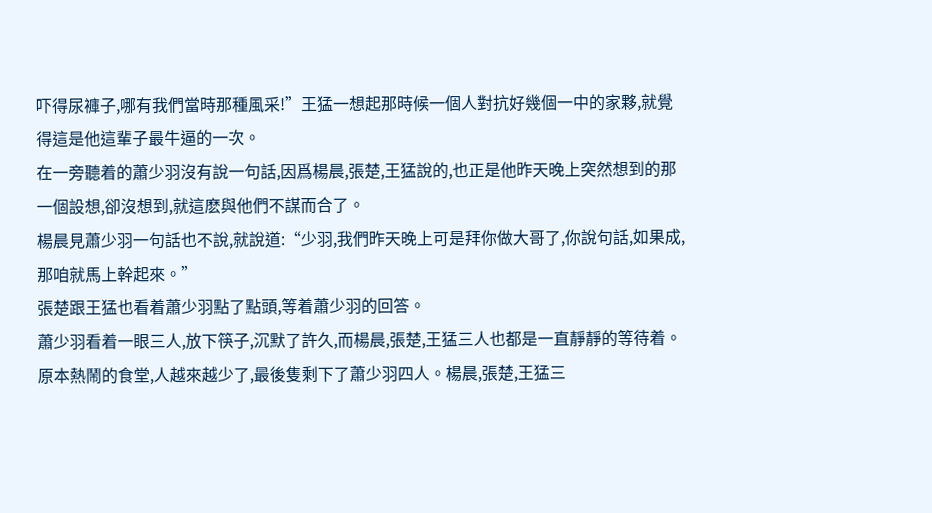吓得尿褲子,哪有我們當時那種風采!”王猛一想起那時候一個人對抗好幾個一中的家夥,就覺得這是他這輩子最牛逼的一次。
在一旁聽着的蕭少羽沒有說一句話,因爲楊晨,張楚,王猛說的,也正是他昨天晚上突然想到的那一個設想,卻沒想到,就這麽與他們不謀而合了。
楊晨見蕭少羽一句話也不說,就說道:“少羽,我們昨天晚上可是拜你做大哥了,你說句話,如果成,那咱就馬上幹起來。”
張楚跟王猛也看着蕭少羽點了點頭,等着蕭少羽的回答。
蕭少羽看着一眼三人,放下筷子,沉默了許久,而楊晨,張楚,王猛三人也都是一直靜靜的等待着。
原本熱鬧的食堂,人越來越少了,最後隻剩下了蕭少羽四人。楊晨,張楚,王猛三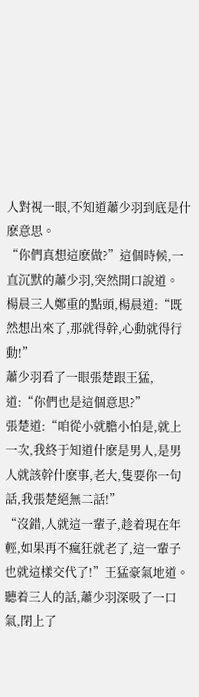人對視一眼,不知道蕭少羽到底是什麽意思。
“你們真想這麽做?”這個時候,一直沉默的蕭少羽,突然開口說道。
楊晨三人鄭重的點頭,楊晨道:“既然想出來了,那就得幹,心動就得行動!”
蕭少羽看了一眼張楚跟王猛,道:“你們也是這個意思?”
張楚道:“咱從小就膽小怕是,就上一次,我終于知道什麽是男人,是男人就該幹什麽事,老大,隻要你一句話,我張楚絕無二話!”
“沒錯,人就這一輩子,趁着現在年輕,如果再不瘋狂就老了,這一輩子也就這樣交代了!”王猛豪氣地道。
聽着三人的話,蕭少羽深吸了一口氣,閉上了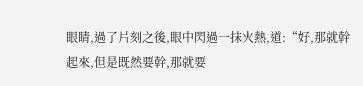眼睛,過了片刻之後,眼中閃過一抹火熱,道:“好,那就幹起來,但是既然要幹,那就要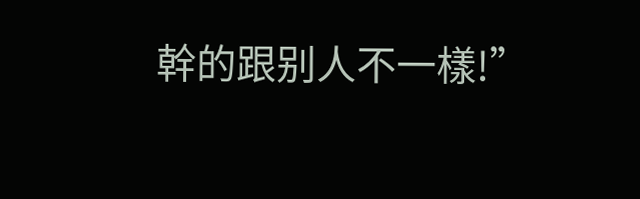幹的跟别人不一樣!”